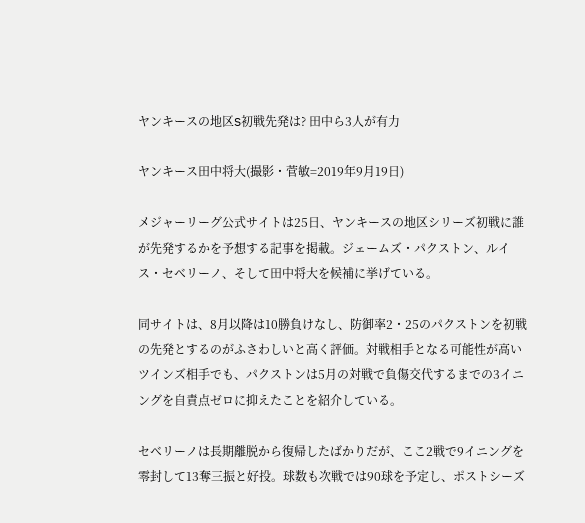ヤンキースの地区S初戦先発は? 田中ら3人が有力

ヤンキース田中将大(撮影・菅敏=2019年9月19日)

メジャーリーグ公式サイトは25日、ヤンキースの地区シリーズ初戦に誰が先発するかを予想する記事を掲載。ジェームズ・パクストン、ルイス・セベリーノ、そして田中将大を候補に挙げている。

同サイトは、8月以降は10勝負けなし、防御率2・25のパクストンを初戦の先発とするのがふさわしいと高く評価。対戦相手となる可能性が高いツインズ相手でも、パクストンは5月の対戦で負傷交代するまでの3イニングを自責点ゼロに抑えたことを紹介している。

セベリーノは長期離脱から復帰したばかりだが、ここ2戦で9イニングを零封して13奪三振と好投。球数も次戦では90球を予定し、ポストシーズ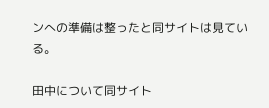ンへの準備は整ったと同サイトは見ている。

田中について同サイト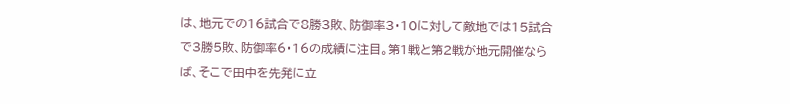は、地元での16試合で8勝3敗、防御率3・10に対して敵地では15試合で3勝5敗、防御率6・16の成績に注目。第1戦と第2戦が地元開催ならば、そこで田中を先発に立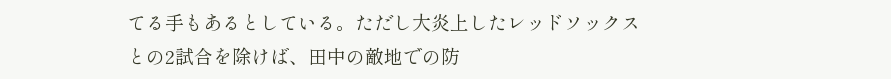てる手もあるとしている。ただし大炎上したレッドソックスとの2試合を除けば、田中の敵地での防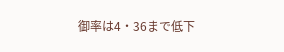御率は4・36まで低下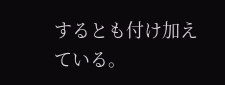するとも付け加えている。